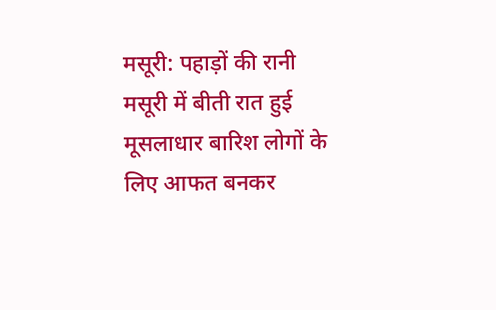मसूरी: पहाड़ों की रानी मसूरी में बीती रात हुई मूसलाधार बारिश लोगों के लिए आफत बनकर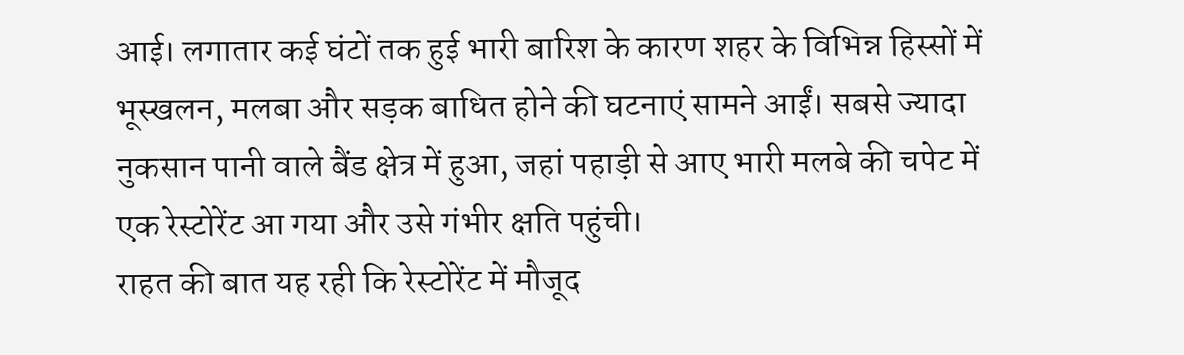आई। लगातार कई घंटों तक हुई भारी बारिश के कारण शहर के विभिन्न हिस्सों में भूस्खलन, मलबा और सड़क बाधित होने की घटनाएं सामने आईं। सबसे ज्यादा नुकसान पानी वाले बैंड क्षेत्र में हुआ, जहां पहाड़ी से आए भारी मलबे की चपेट में एक रेस्टोरेंट आ गया और उसे गंभीर क्षति पहुंची।
राहत की बात यह रही कि रेस्टोरेंट में मौजूद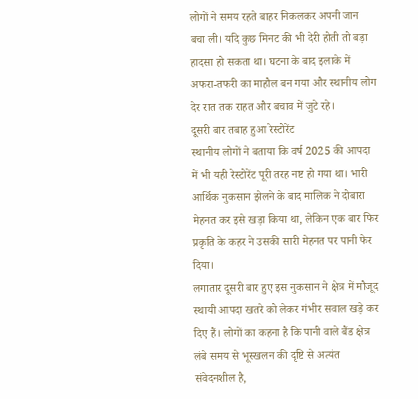लोगों ने समय रहते बाहर निकलकर अपनी जान बचा ली। यदि कुछ मिनट की भी देरी होती तो बड़ा हादसा हो सकता था। घटना के बाद इलाके में अफरा-तफरी का माहौल बन गया और स्थानीय लोग देर रात तक राहत और बचाव में जुटे रहे।
दूसरी बार तबाह हुआ रेस्टोरेंट
स्थानीय लोगों ने बताया कि वर्ष 2025 की आपदा में भी यही रेस्टोरेंट पूरी तरह नष्ट हो गया था। भारी आर्थिक नुकसान झेलने के बाद मालिक ने दोबारा मेहनत कर इसे खड़ा किया था, लेकिन एक बार फिर प्रकृति के कहर ने उसकी सारी मेहनत पर पानी फेर दिया।
लगातार दूसरी बार हुए इस नुकसान ने क्षेत्र में मौजूद स्थायी आपदा खतरे को लेकर गंभीर सवाल खड़े कर दिए हैं। लोगों का कहना है कि पानी वाले बैंड क्षेत्र लंबे समय से भूस्खलन की दृष्टि से अत्यंत संवेदनशील है,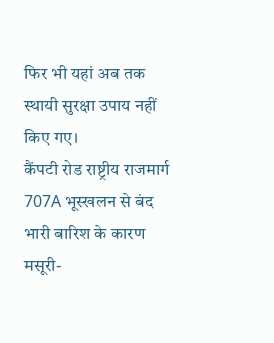फिर भी यहां अब तक स्थायी सुरक्षा उपाय नहीं किए गए।
कैंपटी रोड राष्ट्रीय राजमार्ग 707A भूस्खलन से बंद
भारी बारिश के कारण मसूरी-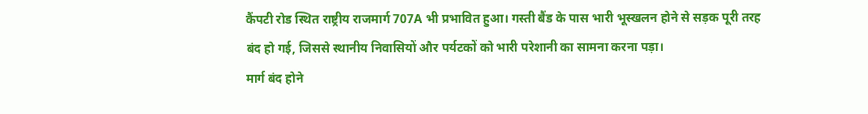कैंपटी रोड स्थित राष्ट्रीय राजमार्ग 707A भी प्रभावित हुआ। गस्ती बैंड के पास भारी भूस्खलन होने से सड़क पूरी तरह बंद हो गई, जिससे स्थानीय निवासियों और पर्यटकों को भारी परेशानी का सामना करना पड़ा।
मार्ग बंद होने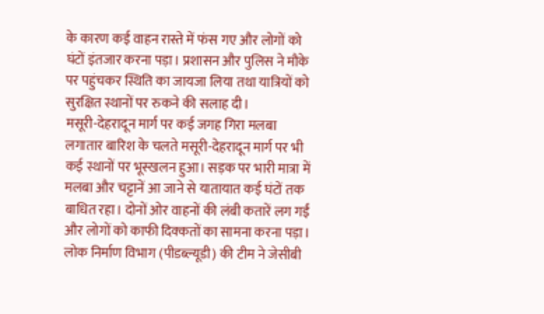के कारण कई वाहन रास्ते में फंस गए और लोगों को घंटों इंतजार करना पड़ा। प्रशासन और पुलिस ने मौके पर पहुंचकर स्थिति का जायजा लिया तथा यात्रियों को सुरक्षित स्थानों पर रुकने की सलाह दी।
मसूरी-देहरादून मार्ग पर कई जगह गिरा मलबा
लगातार बारिश के चलते मसूरी-देहरादून मार्ग पर भी कई स्थानों पर भूस्खलन हुआ। सड़क पर भारी मात्रा में मलबा और चट्टानें आ जाने से यातायात कई घंटों तक बाधित रहा। दोनों ओर वाहनों की लंबी कतारें लग गईं और लोगों को काफी दिक्कतों का सामना करना पड़ा।
लोक निर्माण विभाग (पीडब्ल्यूडी) की टीम ने जेसीबी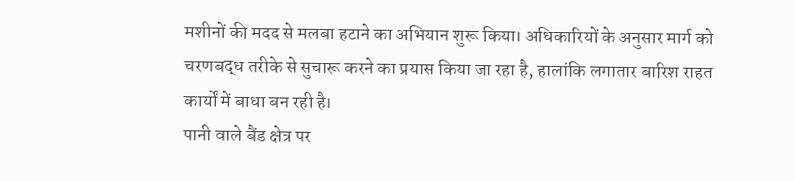मशीनों की मदद से मलबा हटाने का अभियान शुरू किया। अधिकारियों के अनुसार मार्ग को चरणबद्ध तरीके से सुचारू करने का प्रयास किया जा रहा है, हालांकि लगातार बारिश राहत कार्यों में बाधा बन रही है।
पानी वाले बैंड क्षेत्र पर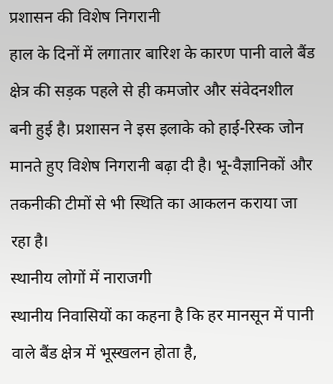प्रशासन की विशेष निगरानी
हाल के दिनों में लगातार बारिश के कारण पानी वाले बैंड क्षेत्र की सड़क पहले से ही कमजोर और संवेदनशील बनी हुई है। प्रशासन ने इस इलाके को हाई-रिस्क जोन मानते हुए विशेष निगरानी बढ़ा दी है। भू-वैज्ञानिकों और तकनीकी टीमों से भी स्थिति का आकलन कराया जा रहा है।
स्थानीय लोगों में नाराजगी
स्थानीय निवासियों का कहना है कि हर मानसून में पानी वाले बैंड क्षेत्र में भूस्खलन होता है,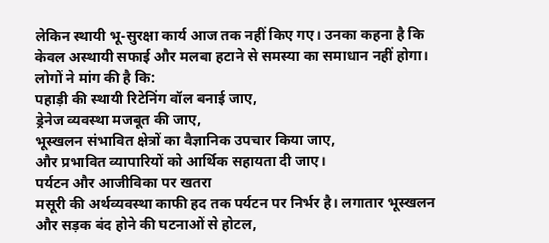लेकिन स्थायी भू-सुरक्षा कार्य आज तक नहीं किए गए। उनका कहना है कि केवल अस्थायी सफाई और मलबा हटाने से समस्या का समाधान नहीं होगा।
लोगों ने मांग की है कि:
पहाड़ी की स्थायी रिटेनिंग वॉल बनाई जाए,
ड्रेनेज व्यवस्था मजबूत की जाए,
भूस्खलन संभावित क्षेत्रों का वैज्ञानिक उपचार किया जाए,
और प्रभावित व्यापारियों को आर्थिक सहायता दी जाए।
पर्यटन और आजीविका पर खतरा
मसूरी की अर्थव्यवस्था काफी हद तक पर्यटन पर निर्भर है। लगातार भूस्खलन और सड़क बंद होने की घटनाओं से होटल,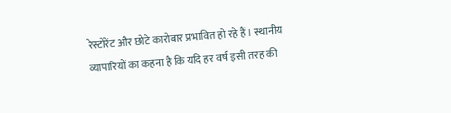रेस्टोरेंट और छोटे कारोबार प्रभावित हो रहे हैं। स्थानीय व्यापारियों का कहना है कि यदि हर वर्ष इसी तरह की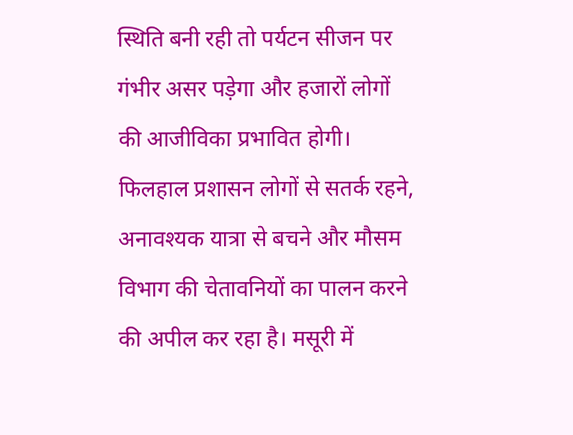स्थिति बनी रही तो पर्यटन सीजन पर गंभीर असर पड़ेगा और हजारों लोगों की आजीविका प्रभावित होगी।
फिलहाल प्रशासन लोगों से सतर्क रहने, अनावश्यक यात्रा से बचने और मौसम विभाग की चेतावनियों का पालन करने की अपील कर रहा है। मसूरी में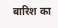बारिश का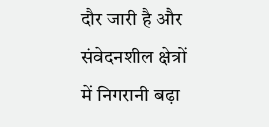दौर जारी है और संवेदनशील क्षेत्रों में निगरानी बढ़ा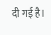दी गई है।